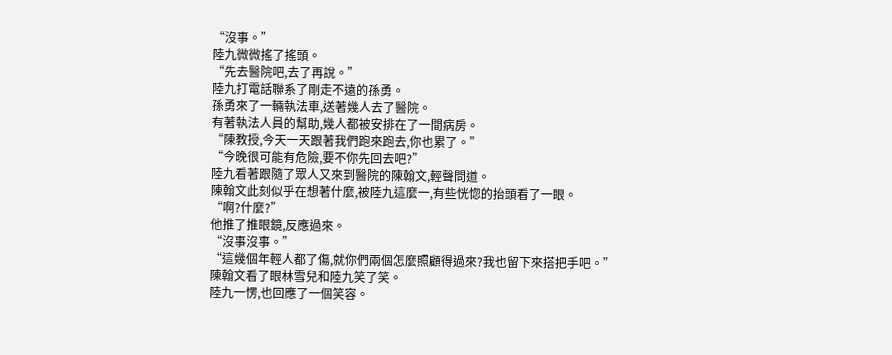“沒事。”
陸九微微搖了搖頭。
“先去醫院吧,去了再說。”
陸九打電話聯系了剛走不遠的孫勇。
孫勇來了一輛執法車,送著幾人去了醫院。
有著執法人員的幫助,幾人都被安排在了一間病房。
“陳教授,今天一天跟著我們跑來跑去,你也累了。”
“今晚很可能有危險,要不你先回去吧?”
陸九看著跟隨了眾人又來到醫院的陳翰文,輕聲問道。
陳翰文此刻似乎在想著什麼,被陸九這麼一,有些恍惚的抬頭看了一眼。
“啊?什麼?”
他推了推眼鏡,反應過來。
“沒事沒事。”
“這幾個年輕人都了傷,就你們兩個怎麼照顧得過來?我也留下來搭把手吧。”
陳翰文看了眼林雪兒和陸九笑了笑。
陸九一愣,也回應了一個笑容。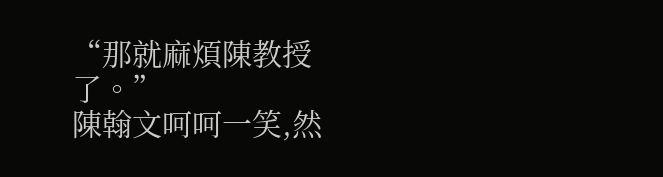“那就麻煩陳教授了。”
陳翰文呵呵一笑,然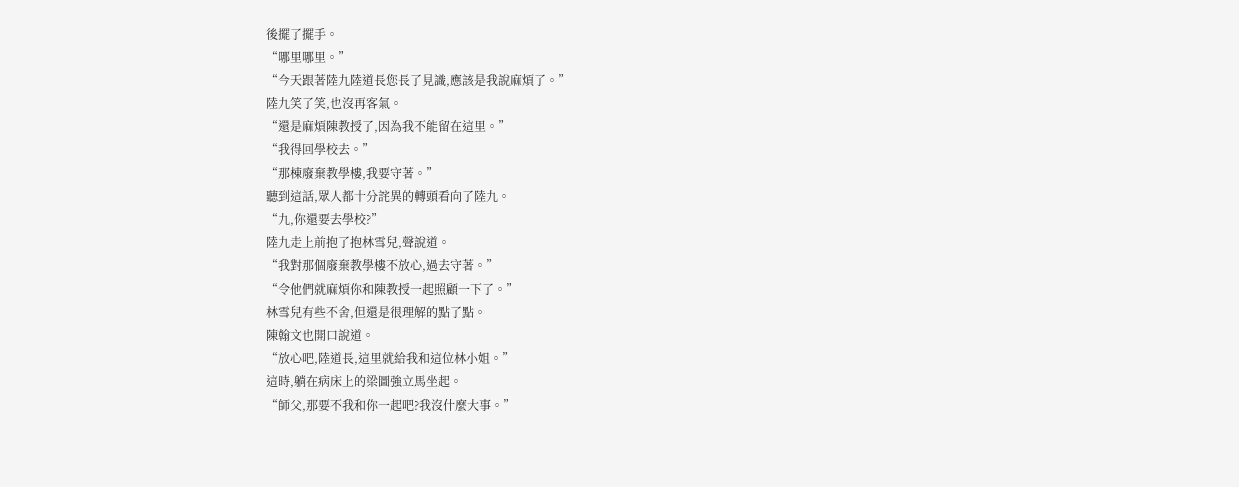後擺了擺手。
“哪里哪里。”
“今天跟著陸九陸道長您長了見識,應該是我說麻煩了。”
陸九笑了笑,也沒再客氣。
“還是麻煩陳教授了,因為我不能留在這里。”
“我得回學校去。”
“那棟廢棄教學樓,我要守著。”
聽到這話,眾人都十分詫異的轉頭看向了陸九。
“九,你還要去學校?”
陸九走上前抱了抱林雪兒,聲說道。
“我對那個廢棄教學樓不放心,過去守著。”
“令他們就麻煩你和陳教授一起照顧一下了。”
林雪兒有些不舍,但還是很理解的點了點。
陳翰文也開口說道。
“放心吧,陸道長,這里就給我和這位林小姐。”
這時,躺在病床上的梁圖強立馬坐起。
“師父,那要不我和你一起吧?我沒什麼大事。”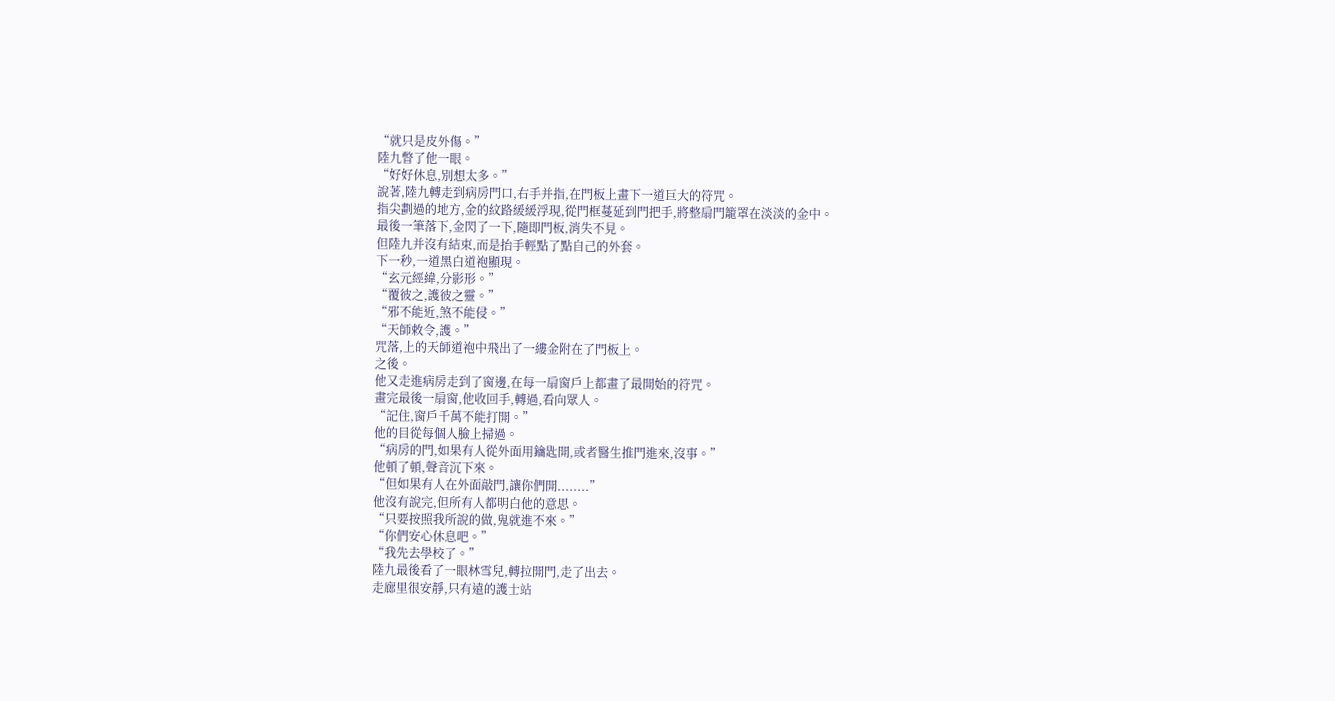“就只是皮外傷。”
陸九瞥了他一眼。
“好好休息,別想太多。”
說著,陸九轉走到病房門口,右手并指,在門板上畫下一道巨大的符咒。
指尖劃過的地方,金的紋路緩緩浮現,從門框蔓延到門把手,將整扇門籠罩在淡淡的金中。
最後一筆落下,金閃了一下,隨即門板,消失不見。
但陸九并沒有結束,而是抬手輕點了點自己的外套。
下一秒,一道黑白道袍顯現。
“玄元經緯,分影形。”
“覆彼之,護彼之靈。”
“邪不能近,煞不能侵。”
“天師敕令,護。”
咒落,上的天師道袍中飛出了一縷金附在了門板上。
之後。
他又走進病房走到了窗邊,在每一扇窗戶上都畫了最開始的符咒。
畫完最後一扇窗,他收回手,轉過,看向眾人。
“記住,窗戶千萬不能打開。”
他的目從每個人臉上掃過。
“病房的門,如果有人從外面用鑰匙開,或者醫生推門進來,沒事。”
他頓了頓,聲音沉下來。
“但如果有人在外面敲門,讓你們開........”
他沒有說完,但所有人都明白他的意思。
“只要按照我所說的做,鬼就進不來。”
“你們安心休息吧。”
“我先去學校了。”
陸九最後看了一眼林雪兒,轉拉開門,走了出去。
走廊里很安靜,只有遠的護士站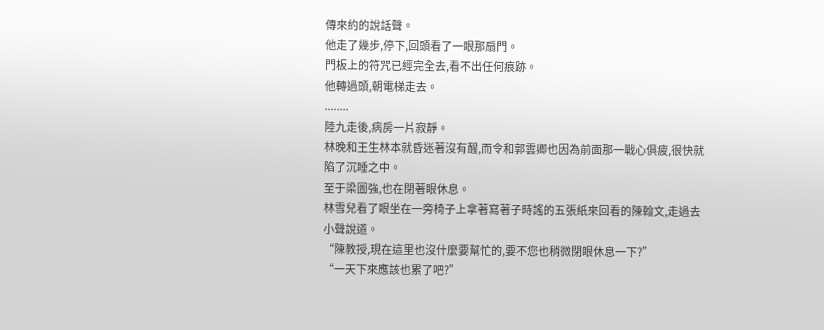傳來約的說話聲。
他走了幾步,停下,回頭看了一眼那扇門。
門板上的符咒已經完全去,看不出任何痕跡。
他轉過頭,朝電梯走去。
........
陸九走後,病房一片寂靜。
林晚和王生林本就昏迷著沒有醒,而令和郭雲卿也因為前面那一戰心俱疲,很快就陷了沉睡之中。
至于梁圖強,也在閉著眼休息。
林雪兒看了眼坐在一旁椅子上拿著寫著子時謠的五張紙來回看的陳翰文,走過去小聲說道。
“陳教授,現在這里也沒什麼要幫忙的,要不您也稍微閉眼休息一下?”
“一天下來應該也累了吧?”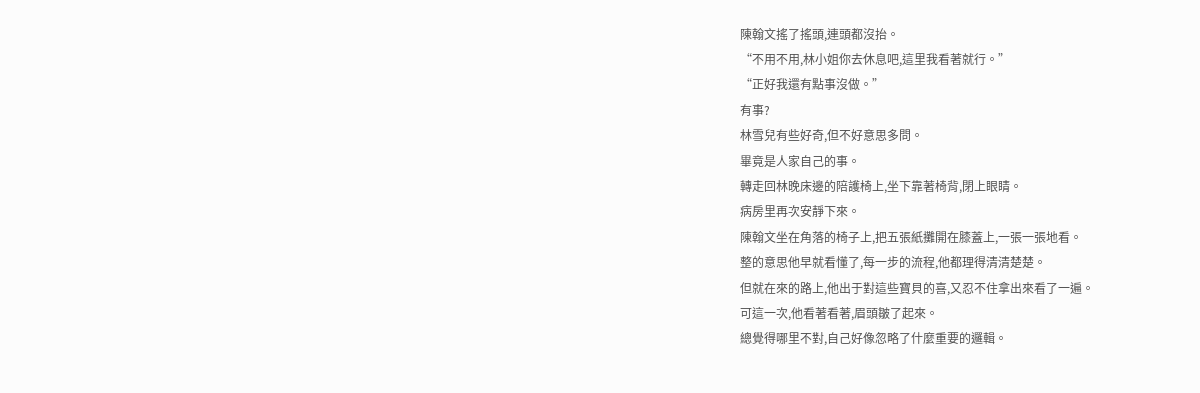陳翰文搖了搖頭,連頭都沒抬。
“不用不用,林小姐你去休息吧,這里我看著就行。”
“正好我還有點事沒做。”
有事?
林雪兒有些好奇,但不好意思多問。
畢竟是人家自己的事。
轉走回林晚床邊的陪護椅上,坐下靠著椅背,閉上眼睛。
病房里再次安靜下來。
陳翰文坐在角落的椅子上,把五張紙攤開在膝蓋上,一張一張地看。
整的意思他早就看懂了,每一步的流程,他都理得清清楚楚。
但就在來的路上,他出于對這些寶貝的喜,又忍不住拿出來看了一遍。
可這一次,他看著看著,眉頭皺了起來。
總覺得哪里不對,自己好像忽略了什麼重要的邏輯。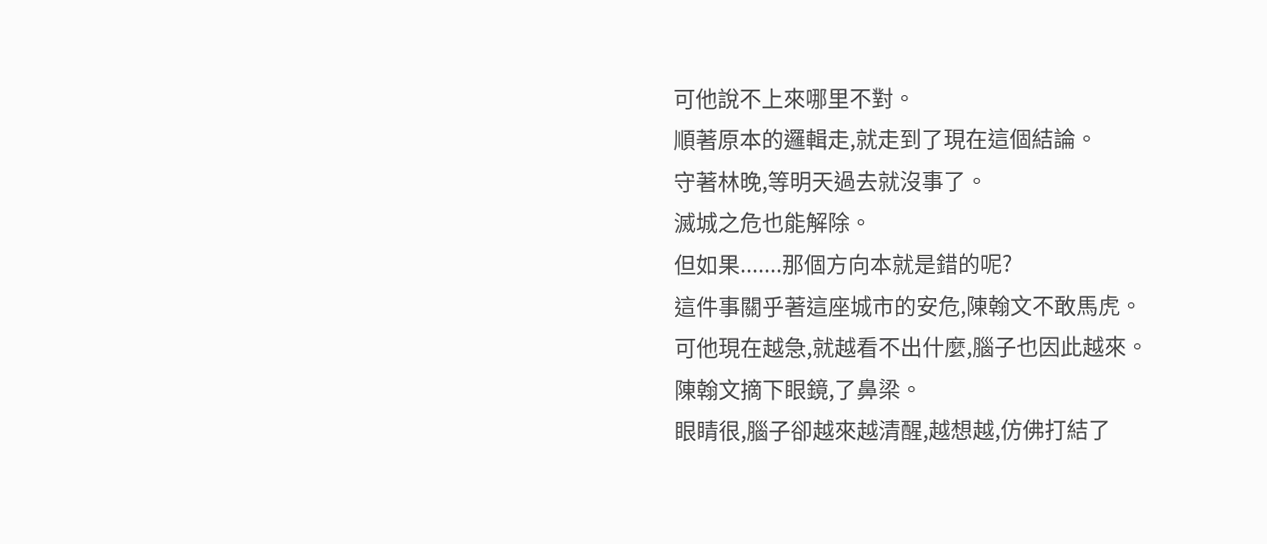可他說不上來哪里不對。
順著原本的邏輯走,就走到了現在這個結論。
守著林晚,等明天過去就沒事了。
滅城之危也能解除。
但如果.......那個方向本就是錯的呢?
這件事關乎著這座城市的安危,陳翰文不敢馬虎。
可他現在越急,就越看不出什麼,腦子也因此越來。
陳翰文摘下眼鏡,了鼻梁。
眼睛很,腦子卻越來越清醒,越想越,仿佛打結了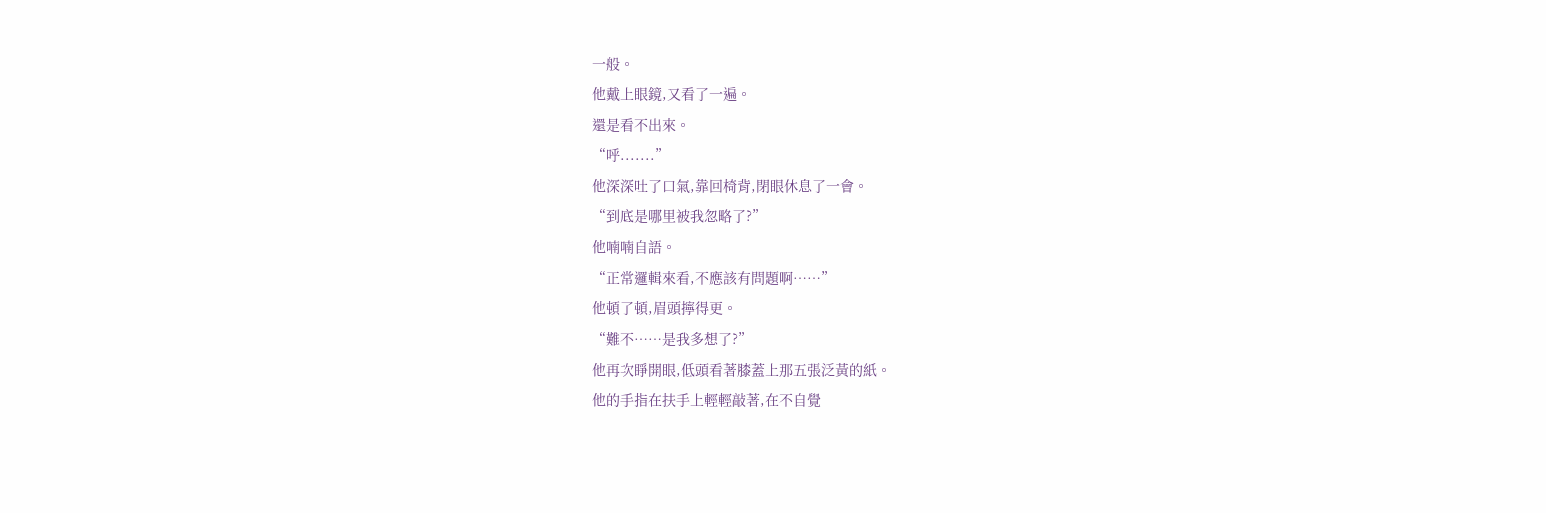一般。
他戴上眼鏡,又看了一遍。
還是看不出來。
“呼.......”
他深深吐了口氣,靠回椅背,閉眼休息了一會。
“到底是哪里被我忽略了?”
他喃喃自語。
“正常邏輯來看,不應該有問題啊……”
他頓了頓,眉頭擰得更。
“難不……是我多想了?”
他再次睜開眼,低頭看著膝蓋上那五張泛黃的紙。
他的手指在扶手上輕輕敲著,在不自覺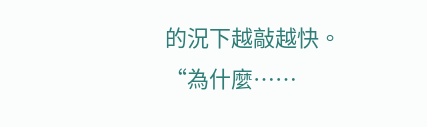的況下越敲越快。
“為什麼……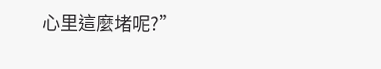心里這麼堵呢?”